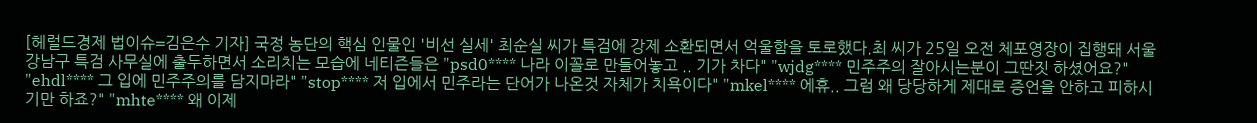[헤럴드경제 법이슈=김은수 기자] 국정 농단의 핵심 인물인 '비선 실세' 최순실 씨가 특검에 강제 소환되면서 억울함을 토로했다.최 씨가 25일 오전 체포영장이 집행돼 서울 강남구 특검 사무실에 출두하면서 소리치는 모습에 네티즌들은 "psd0**** 나라 이꼴로 만들어놓고 .. 기가 차다" "wjdg**** 민주주의 잘아시는분이 그딴짓 하셨어요?" "ehdl**** 그 입에 민주주의를 담지마라" "stop**** 저 입에서 민주라는 단어가 나온것 자체가 치욕이다" "mkel**** 에휴.. 그럼 왜 당당하게 제대로 증언을 안하고 피하시기만 하죠?" "mhte**** 왜 이제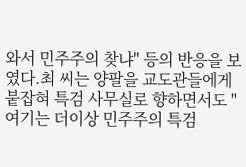와서 민주주의 찾냐" 등의 반응을 보였다.최 씨는 양팔을 교도관들에게 붙잡혀 특검 사무실로 향하면서도 "여기는 더이상 민주주의 특검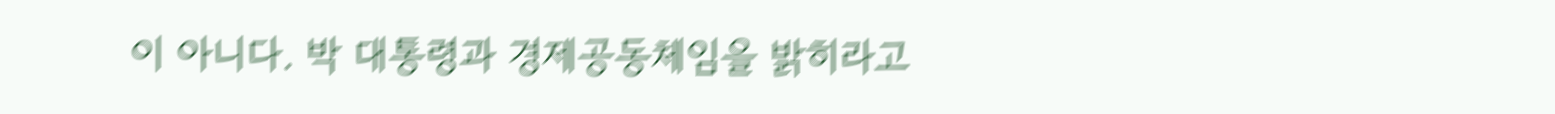이 아니다. 박 대통령과 경제공동체임을 밝히라고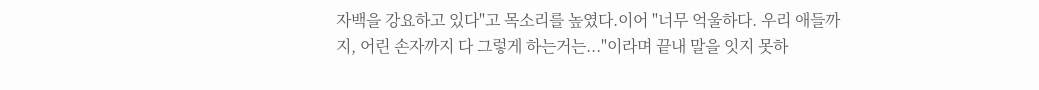자백을 강요하고 있다"고 목소리를 높였다.이어 "너무 억울하다. 우리 애들까지, 어린 손자까지 다 그렇게 하는거는..."이라며 끝내 말을 잇지 못하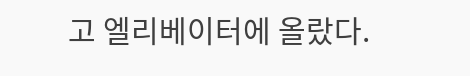고 엘리베이터에 올랐다.